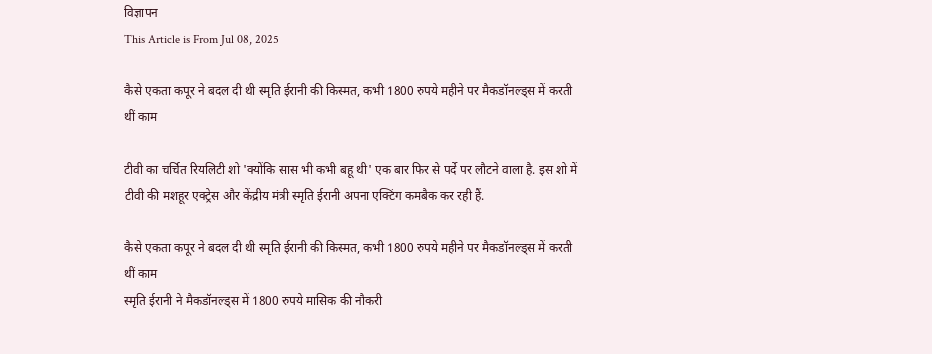विज्ञापन
This Article is From Jul 08, 2025

कैसे एकता कपूर ने बदल दी थी स्मृति ईरानी की किस्मत, कभी 1800 रुपये महीने पर मैकडॉनल्ड्स में करती थीं काम

टीवी का चर्चित रियलिटी शो 'क्योंकि सास भी कभी बहू थी' एक बार फिर से पर्दे पर लौटने वाला है. इस शो में टीवी की मशहूर एक्ट्रेस और केंद्रीय मंत्री स्मृति ईरानी अपना एक्टिंग कमबैक कर रही हैं.

कैसे एकता कपूर ने बदल दी थी स्मृति ईरानी की किस्मत, कभी 1800 रुपये महीने पर मैकडॉनल्ड्स में करती थीं काम
स्मृति ईरानी ने मैकडॉनल्ड्स में 1800 रुपये मासिक की नौकरी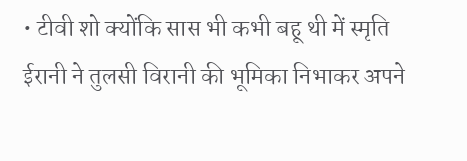• टीवी शो क्योंकि सास भी कभी बहू थी में स्मृति ईरानी ने तुलसी विरानी की भूमिका निभाकर अपने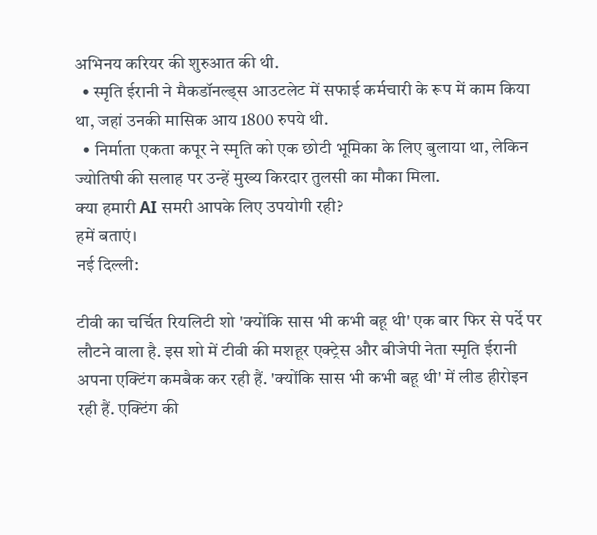अभिनय करियर की शुरुआत की थी.
  • स्मृति ईरानी ने मैकडॉनल्ड्स आउटलेट में सफाई कर्मचारी के रूप में काम किया था, जहां उनकी मासिक आय 1800 रुपये थी.
  • निर्माता एकता कपूर ने स्मृति को एक छोटी भूमिका के लिए बुलाया था, लेकिन ज्योतिषी की सलाह पर उन्हें मुख्य किरदार तुलसी का मौका मिला.
क्या हमारी AI समरी आपके लिए उपयोगी रही?
हमें बताएं।
नई दिल्ली:

टीवी का चर्चित रियलिटी शो 'क्योंकि सास भी कभी बहू थी' एक बार फिर से पर्दे पर लौटने वाला है. इस शो में टीवी की मशहूर एक्ट्रेस और बीजेपी नेता स्मृति ईरानी अपना एक्टिंग कमबैक कर रही हैं. 'क्योंकि सास भी कभी बहू थी' में लीड हीरोइन रही हैं. एक्टिंग की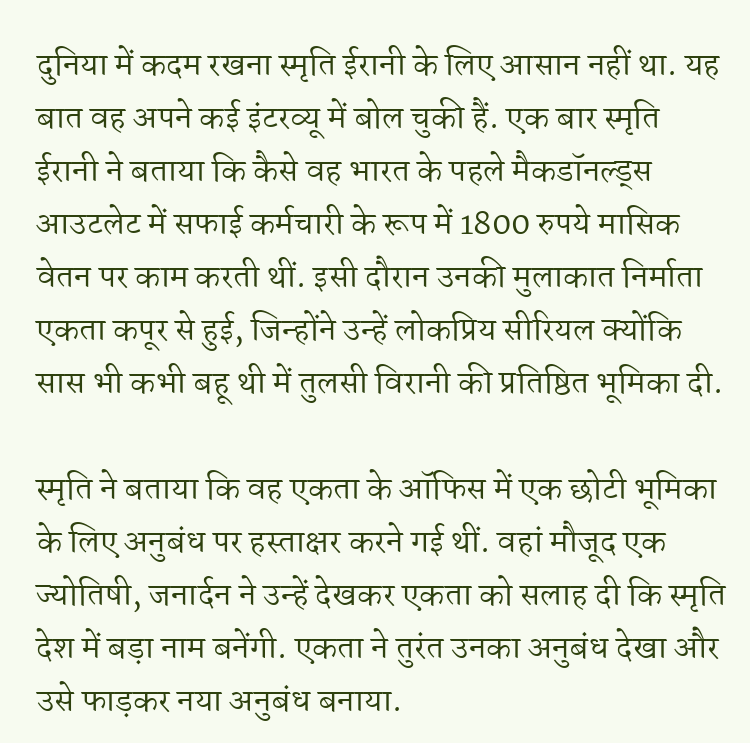दुनिया में कदम रखना स्मृति ईरानी के लिए आसान नहीं था. यह बात वह अपने कई इंटरव्यू में बोल चुकी हैं. एक बार स्मृति ईरानी ने बताया कि कैसे वह भारत के पहले मैकडॉनल्ड्स आउटलेट में सफाई कर्मचारी के रूप में 1800 रुपये मासिक वेतन पर काम करती थीं. इसी दौरान उनकी मुलाकात निर्माता एकता कपूर से हुई, जिन्होंने उन्हें लोकप्रिय सीरियल क्योंकि सास भी कभी बहू थी में तुलसी विरानी की प्रतिष्ठित भूमिका दी.

स्मृति ने बताया कि वह एकता के ऑफिस में एक छोटी भूमिका के लिए अनुबंध पर हस्ताक्षर करने गई थीं. वहां मौजूद एक ज्योतिषी, जनार्दन ने उन्हें देखकर एकता को सलाह दी कि स्मृति देश में बड़ा नाम बनेंगी. एकता ने तुरंत उनका अनुबंध देखा और उसे फाड़कर नया अनुबंध बनाया.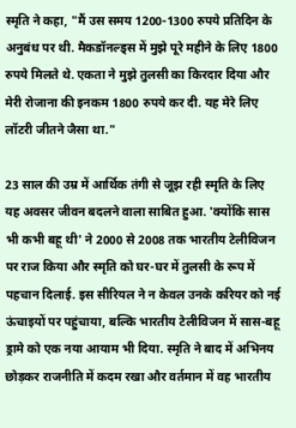स्मृति ने कहा, "मैं उस समय 1200-1300 रुपये प्रतिदिन के अनुबंध पर थी. मैकडॉनल्ड्स में मुझे पूरे महीने के लिए 1800 रुपये मिलते थे. एकता ने मुझे तुलसी का किरदार दिया और मेरी रोजाना की इनकम 1800 रुपये कर दी. यह मेरे लिए लॉटरी जीतने जैसा था."

23 साल की उम्र में आर्थिक तंगी से जूझ रही स्मृति के लिए यह अवसर जीवन बदलने वाला साबित हुआ. 'क्योंकि सास भी कभी बहू थी' ने 2000 से 2008 तक भारतीय टेलीविजन पर राज किया और स्मृति को घर-घर में तुलसी के रूप में पहचान दिलाई. इस सीरियल ने न केवल उनके करियर को नई ऊंचाइयों पर पहुंचाया, बल्कि भारतीय टेलीविजन में सास-बहू ड्रामे को एक नया आयाम भी दिया. स्मृति ने बाद में अभिनय छोड़कर राजनीति में कदम रखा और वर्तमान में वह भारतीय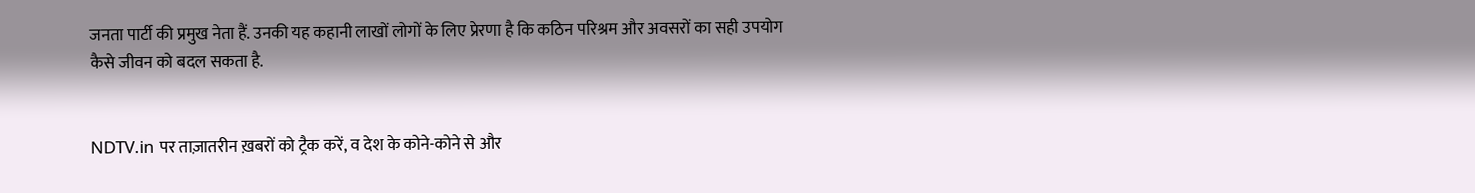जनता पार्टी की प्रमुख नेता हैं. उनकी यह कहानी लाखों लोगों के लिए प्रेरणा है कि कठिन परिश्रम और अवसरों का सही उपयोग कैसे जीवन को बदल सकता है.


NDTV.in पर ताज़ातरीन ख़बरों को ट्रैक करें, व देश के कोने-कोने से और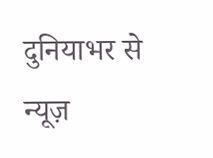दुनियाभर से न्यूज़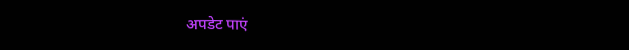अपडेट पाएं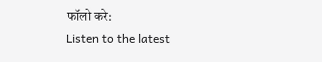फॉलो करे:
Listen to the latest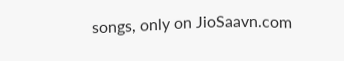songs, only on JioSaavn.com